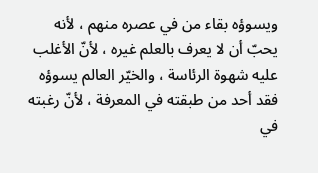ويسوؤه بقاء من في عصره منهم ، لأنه يحبّ أن لا يعرف بالعلم غيره ، لأنّ الأغلب عليه شهوة الرئاسة ، والخيّر العالم يسوؤه فقد أحد من طبقته في المعرفة ، لأنّ رغبته في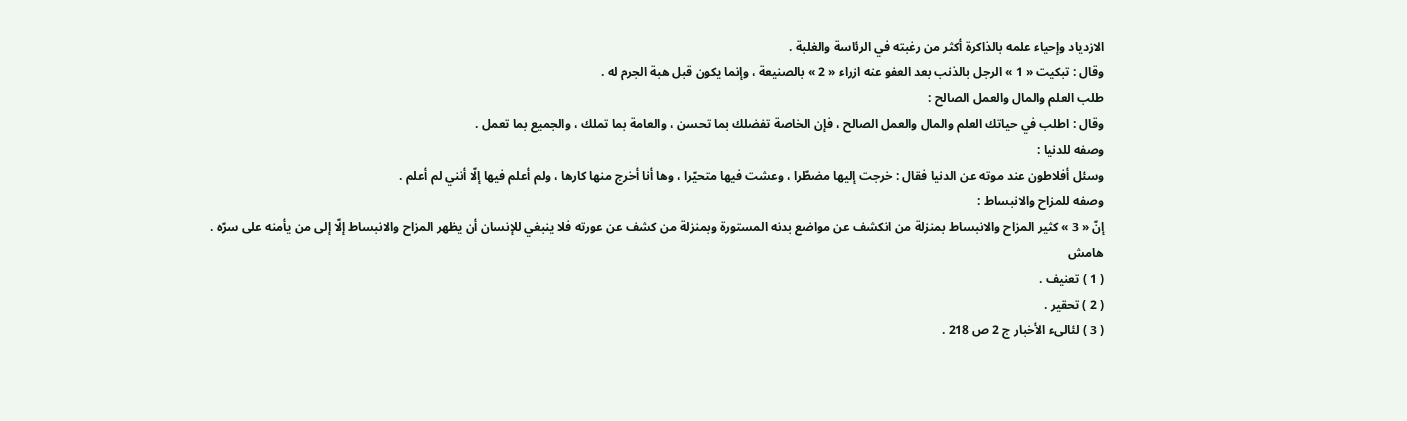الازدياد وإحياء علمه بالذاكرة أكثر من رغبته في الرئاسة والغلبة .
وقال : تبكيت « 1 » الرجل بالذنب بعد العفو عنه ازراء « 2 » بالصنيعة ، وإنما يكون قبل هبة الجرم له .
طلب العلم والمال والعمل الصالح :
وقال : اطلب في حياتك العلم والمال والعمل الصالح ، فإن الخاصة تفضلك بما تحسن ، والعامة بما تملك ، والجميع بما تعمل .
وصفه للدنيا :
وسئل أفلاطون عند موته عن الدنيا فقال : خرجت إليها مضطّرا ، وعشت فيها متحيّرا ، وها أنا أخرج منها كارها ، ولم أعلم فيها إلّا أنني لم أعلم .
وصفه للمزاح والانبساط :
إنّ « 3 » كثير المزاح والانبساط بمنزلة من انكشف عن مواضع بدنه المستورة وبمنزلة من كشف عن عورته فلا ينبغي للإنسان أن يظهر المزاح والانبساط إلّا إلى من يأمنه على سرّه .
هامش
( 1 ) تعنيف .
( 2 ) تحقير .
( 3 ) لئالىء الأخبار ج 2 ص 218 .